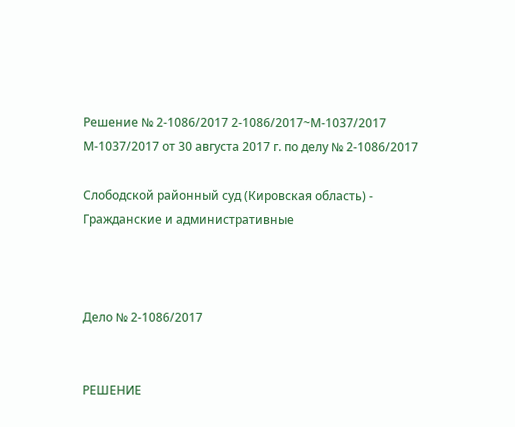Решение № 2-1086/2017 2-1086/2017~М-1037/2017 М-1037/2017 от 30 августа 2017 г. по делу № 2-1086/2017

Слободской районный суд (Кировская область) - Гражданские и административные



Дело № 2-1086/2017


РЕШЕНИЕ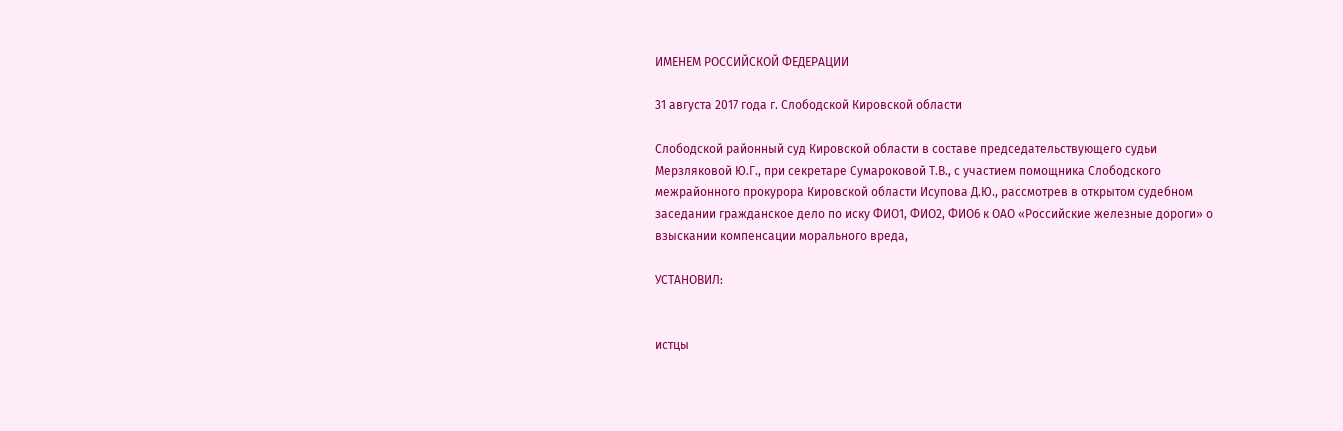ИМЕНЕМ РОССИЙСКОЙ ФЕДЕРАЦИИ

31 августа 2017 года г. Слободской Кировской области

Слободской районный суд Кировской области в составе председательствующего судьи Мерзляковой Ю.Г., при секретаре Сумароковой Т.В., с участием помощника Слободского межрайонного прокурора Кировской области Исупова Д.Ю., рассмотрев в открытом судебном заседании гражданское дело по иску ФИО1, ФИО2, ФИО6 к ОАО «Российские железные дороги» о взыскании компенсации морального вреда,

УСТАНОВИЛ:


истцы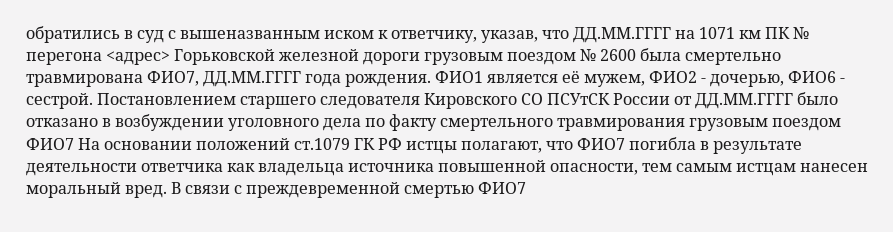обратились в суд с вышеназванным иском к ответчику, указав, что ДД.ММ.ГГГГ на 1071 км ПК № перегона <адрес> Горьковской железной дороги грузовым поездом № 2600 была смертельно травмирована ФИО7, ДД.ММ.ГГГГ года рождения. ФИО1 является её мужем, ФИО2 - дочерью, ФИО6 - сестрой. Постановлением старшего следователя Кировского СО ПСУтСК России от ДД.ММ.ГГГГ было отказано в возбуждении уголовного дела по факту смертельного травмирования грузовым поездом ФИО7 На основании положений ст.1079 ГК РФ истцы полагают, что ФИО7 погибла в результате деятельности ответчика как владельца источника повышенной опасности, тем самым истцам нанесен моральный вред. В связи с преждевременной смертью ФИО7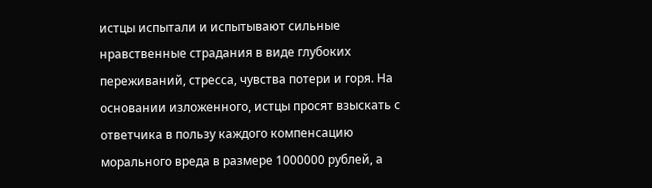истцы испытали и испытывают сильные нравственные страдания в виде глубоких переживаний, стресса, чувства потери и горя. На основании изложенного, истцы просят взыскать с ответчика в пользу каждого компенсацию морального вреда в размере 1000000 рублей, а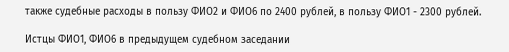также судебные расходы в пользу ФИО2 и ФИО6 по 2400 рублей, в пользу ФИО1 - 2300 рублей.

Истцы ФИО1, ФИО6 в предыдущем судебном заседании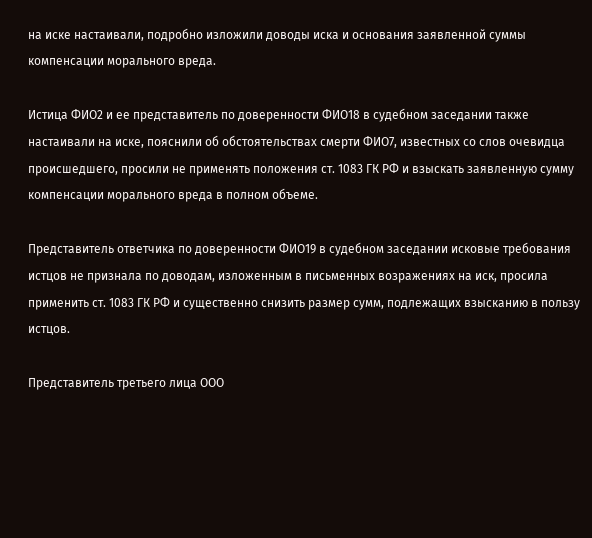на иске настаивали, подробно изложили доводы иска и основания заявленной суммы компенсации морального вреда.

Истица ФИО2 и ее представитель по доверенности ФИО18 в судебном заседании также настаивали на иске, пояснили об обстоятельствах смерти ФИО7, известных со слов очевидца происшедшего, просили не применять положения ст. 1083 ГК РФ и взыскать заявленную сумму компенсации морального вреда в полном объеме.

Представитель ответчика по доверенности ФИО19 в судебном заседании исковые требования истцов не признала по доводам, изложенным в письменных возражениях на иск, просила применить ст. 1083 ГК РФ и существенно снизить размер сумм, подлежащих взысканию в пользу истцов.

Представитель третьего лица ООО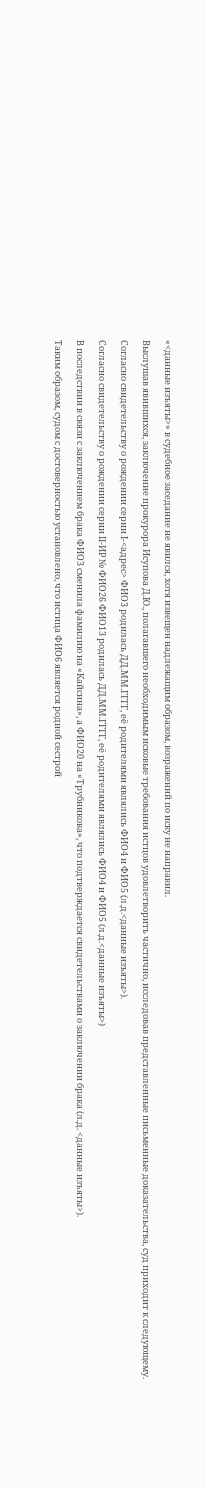«<данные изъяты>» в судебное заседание не явился, хотя извещен надлежащим образом, возражений по иску не направил.

Выслушав явившихся, заключение прокурора Исупова Д.Ю., полагавшего необходимым исковые требования истцов удовлетворить частично, исследовав представленные письменные доказательства, суд приходит к следующему.

Согласно свидетельству о рождении серии I-<адрес> ФИО3 родилась ДД.ММ.ГГГГ, её родителями являлись ФИО4 и ФИО5 (л.д.<данные изъяты>).

Согласно свидетельству о рождении серии II-ИР № ФИО26 ФИО13 родилась ДД.ММ.ГГГГ, её родителями являлись ФИО4 и ФИО5 (л.д.<данные изъяты>)

В последствии в связи с заключением брака ФИО3 сменила фамилию на «Кайсина», а ФИО20 на «Трубникова», что подтверждается свидетельствами о заключении брака (л.д. <данные изъяты>).

Таким образом, судом с достоверностью установлено, что истица ФИО6 является родной сестрой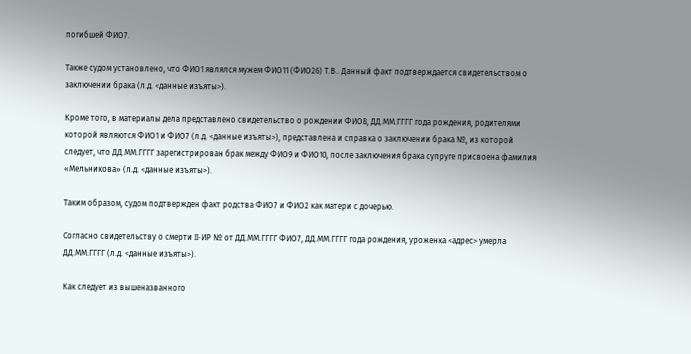погибшей ФИО7.

Также судом установлено, что ФИО1 являлся мужем ФИО11 (ФИО26) Т.В.. Данный факт подтверждается свидетельством о заключении брака (л.д. <данные изъяты>).

Кроме того, в материалы дела представлено свидетельство о рождении ФИО8, ДД.ММ.ГГГГ года рождения, родителями которой являются ФИО1 и ФИО7 (л.д. <данные изъяты>), представлена и справка о заключении брака №, из которой следует, что ДД.ММ.ГГГГ зарегистрирован брак между ФИО9 и ФИО10, после заключения брака супруге присвоена фамилия «Мельникова» (л.д. <данные изъяты>).

Таким образом, судом подтвержден факт родства ФИО7 и ФИО2 как матери с дочерью.

Согласно свидетельству о смерти II-ИР № от ДД.ММ.ГГГГ ФИО7, ДД.ММ.ГГГГ года рождения, уроженка <адрес> умерла ДД.ММ.ГГГГ (л.д. <данные изъяты>).

Как следует из вышеназванного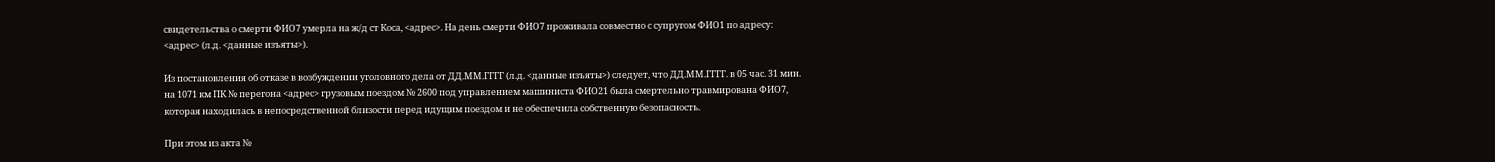свидетельства о смерти ФИО7 умерла на ж/д ст Коса, <адрес>. На день смерти ФИО7 проживала совместно с супругом ФИО1 по адресу: <адрес> (л.д. <данные изъяты>).

Из постановления об отказе в возбуждении уголовного дела от ДД.ММ.ГГГГ (л.д. <данные изъяты>) следует, что ДД.ММ.ГГГГ. в 05 час. 31 мин. на 1071 км ПК № перегона <адрес> грузовым поездом № 2600 под управлением машиниста ФИО21 была смертельно травмирована ФИО7, которая находилась в непосредственной близости перед идущим поездом и не обеспечила собственную безопасность.

При этом из акта №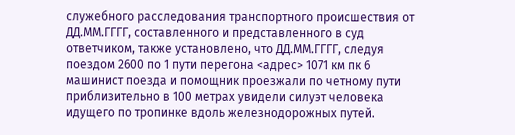служебного расследования транспортного происшествия от ДД.ММ.ГГГГ, составленного и представленного в суд ответчиком, также установлено, что ДД.ММ.ГГГГ, следуя поездом 2600 по 1 пути перегона <адрес> 1071 км пк 6 машинист поезда и помощник проезжали по четному пути приблизительно в 100 метрах увидели силуэт человека идущего по тропинке вдоль железнодорожных путей.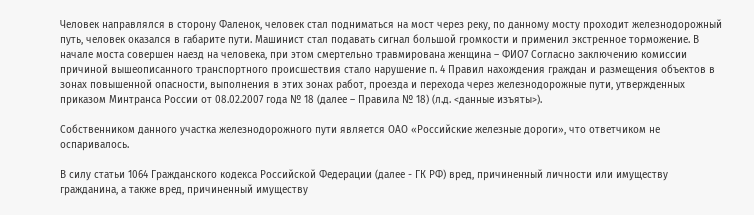Человек направлялся в сторону Фаленок, человек стал подниматься на мост через реку, по данному мосту проходит железнодорожный путь, человек оказался в габарите пути. Машинист стал подавать сигнал большой громкости и применил экстренное торможение. В начале моста совершен наезд на человека, при этом смертельно травмирована женщина – ФИО7 Согласно заключению комиссии причиной вышеописанного транспортного происшествия стало нарушение п. 4 Правил нахождения граждан и размещения объектов в зонах повышенной опасности, выполнения в этих зонах работ, проезда и перехода через железнодорожные пути, утвержденных приказом Минтранса России от 08.02.2007 года № 18 (далее – Правила № 18) (л.д. <данные изъяты>).

Собственником данного участка железнодорожного пути является ОАО «Российские железные дороги», что ответчиком не оспаривалось.

В силу статьи 1064 Гражданского кодекса Российской Федерации (далее - ГК РФ) вред, причиненный личности или имуществу гражданина, а также вред, причиненный имуществу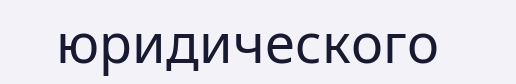юридического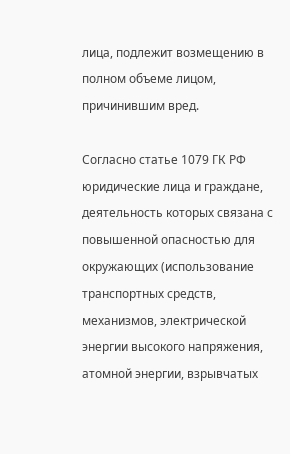лица, подлежит возмещению в полном объеме лицом, причинившим вред.

Согласно статье 1079 ГК РФ юридические лица и граждане, деятельность которых связана с повышенной опасностью для окружающих (использование транспортных средств, механизмов, электрической энергии высокого напряжения, атомной энергии, взрывчатых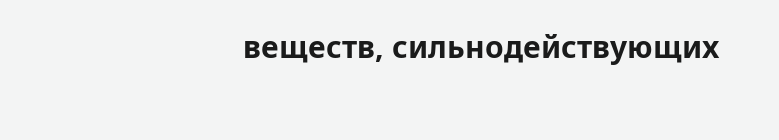веществ, сильнодействующих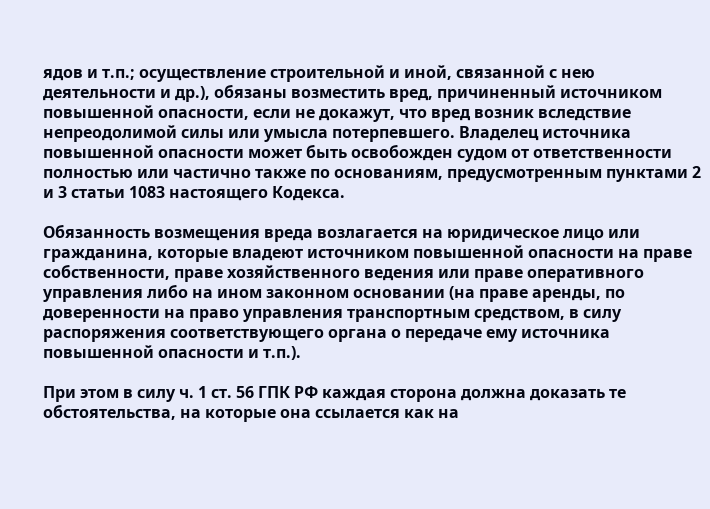ядов и т.п.; осуществление строительной и иной, связанной с нею деятельности и др.), обязаны возместить вред, причиненный источником повышенной опасности, если не докажут, что вред возник вследствие непреодолимой силы или умысла потерпевшего. Владелец источника повышенной опасности может быть освобожден судом от ответственности полностью или частично также по основаниям, предусмотренным пунктами 2 и 3 статьи 1083 настоящего Кодекса.

Обязанность возмещения вреда возлагается на юридическое лицо или гражданина, которые владеют источником повышенной опасности на праве собственности, праве хозяйственного ведения или праве оперативного управления либо на ином законном основании (на праве аренды, по доверенности на право управления транспортным средством, в силу распоряжения соответствующего органа о передаче ему источника повышенной опасности и т.п.).

При этом в силу ч. 1 ст. 56 ГПК РФ каждая сторона должна доказать те обстоятельства, на которые она ссылается как на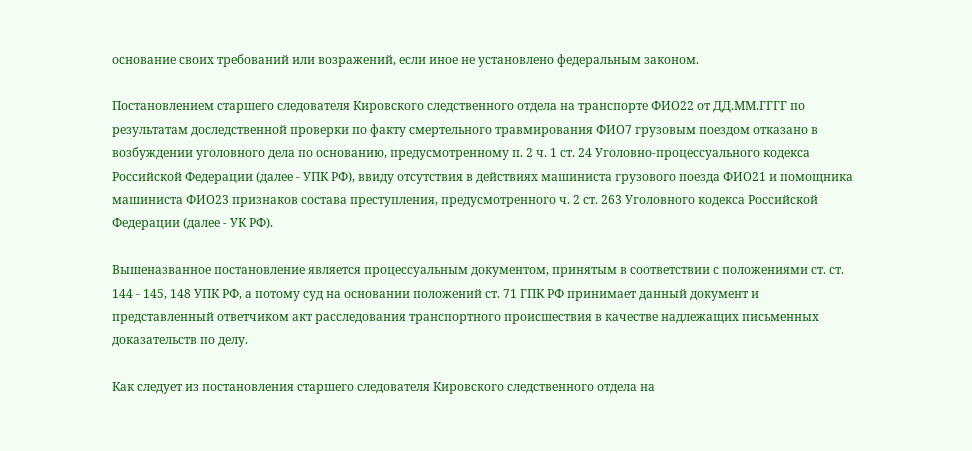основание своих требований или возражений, если иное не установлено федеральным законом.

Постановлением старшего следователя Кировского следственного отдела на транспорте ФИО22 от ДД.ММ.ГГГГ по результатам доследственной проверки по факту смертельного травмирования ФИО7 грузовым поездом отказано в возбуждении уголовного дела по основанию, предусмотренному п. 2 ч. 1 ст. 24 Уголовно-процессуального кодекса Российской Федерации (далее - УПК РФ), ввиду отсутствия в действиях машиниста грузового поезда ФИО21 и помощника машиниста ФИО23 признаков состава преступления, предусмотренного ч. 2 ст. 263 Уголовного кодекса Российской Федерации (далее - УК РФ).

Вышеназванное постановление является процессуальным документом, принятым в соответствии с положениями ст. ст. 144 - 145, 148 УПК РФ, а потому суд на основании положений ст. 71 ГПК РФ принимает данный документ и представленный ответчиком акт расследования транспортного происшествия в качестве надлежащих письменных доказательств по делу.

Как следует из постановления старшего следователя Кировского следственного отдела на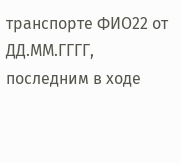транспорте ФИО22 от ДД.ММ.ГГГГ, последним в ходе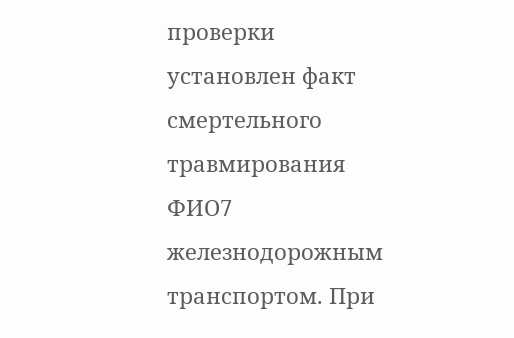проверки установлен факт смертельного травмирования ФИО7 железнодорожным транспортом. При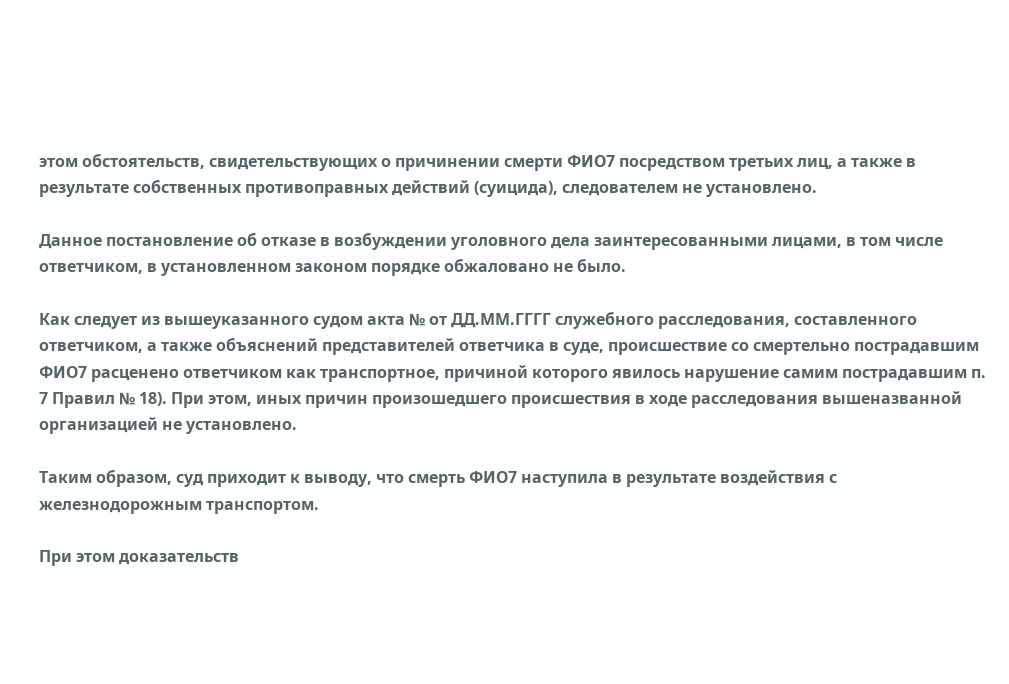этом обстоятельств, свидетельствующих о причинении смерти ФИО7 посредством третьих лиц, а также в результате собственных противоправных действий (суицида), следователем не установлено.

Данное постановление об отказе в возбуждении уголовного дела заинтересованными лицами, в том числе ответчиком, в установленном законом порядке обжаловано не было.

Как следует из вышеуказанного судом акта № от ДД.ММ.ГГГГ служебного расследования, составленного ответчиком, а также объяснений представителей ответчика в суде, происшествие со смертельно пострадавшим ФИО7 расценено ответчиком как транспортное, причиной которого явилось нарушение самим пострадавшим п. 7 Правил № 18). При этом, иных причин произошедшего происшествия в ходе расследования вышеназванной организацией не установлено.

Таким образом, суд приходит к выводу, что смерть ФИО7 наступила в результате воздействия с железнодорожным транспортом.

При этом доказательств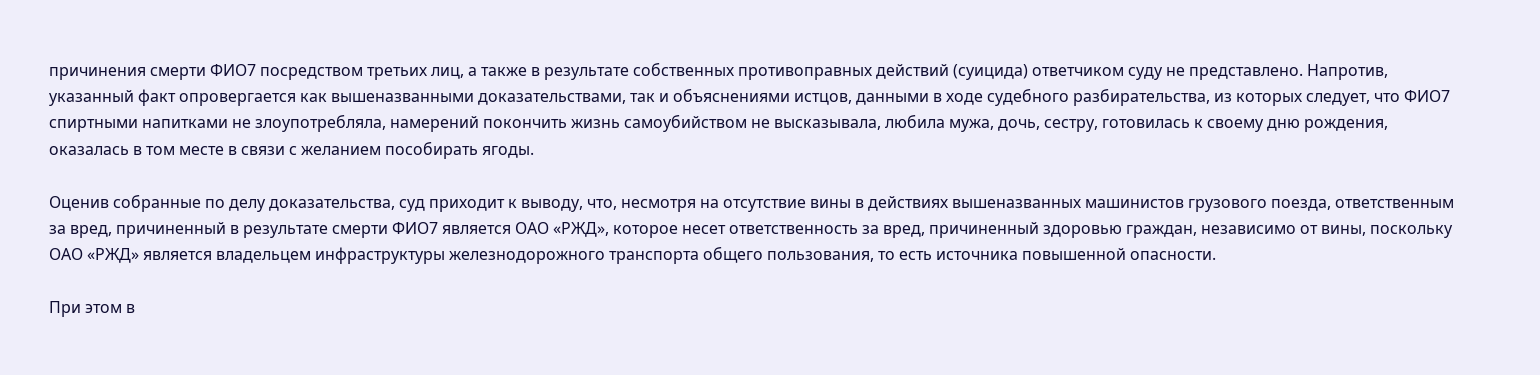причинения смерти ФИО7 посредством третьих лиц, а также в результате собственных противоправных действий (суицида) ответчиком суду не представлено. Напротив, указанный факт опровергается как вышеназванными доказательствами, так и объяснениями истцов, данными в ходе судебного разбирательства, из которых следует, что ФИО7 спиртными напитками не злоупотребляла, намерений покончить жизнь самоубийством не высказывала, любила мужа, дочь, сестру, готовилась к своему дню рождения, оказалась в том месте в связи с желанием пособирать ягоды.

Оценив собранные по делу доказательства, суд приходит к выводу, что, несмотря на отсутствие вины в действиях вышеназванных машинистов грузового поезда, ответственным за вред, причиненный в результате смерти ФИО7 является ОАО «РЖД», которое несет ответственность за вред, причиненный здоровью граждан, независимо от вины, поскольку ОАО «РЖД» является владельцем инфраструктуры железнодорожного транспорта общего пользования, то есть источника повышенной опасности.

При этом в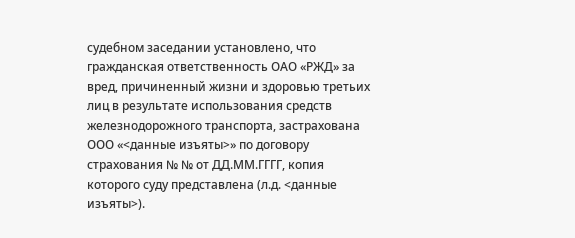судебном заседании установлено, что гражданская ответственность ОАО «РЖД» за вред, причиненный жизни и здоровью третьих лиц в результате использования средств железнодорожного транспорта, застрахована ООО «<данные изъяты>» по договору страхования № № от ДД.ММ.ГГГГ, копия которого суду представлена (л.д. <данные изъяты>).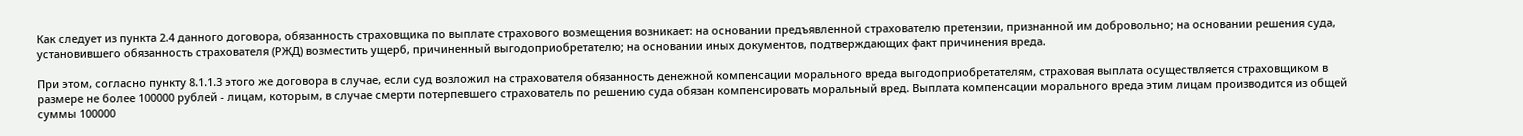Как следует из пункта 2.4 данного договора, обязанность страховщика по выплате страхового возмещения возникает: на основании предъявленной страхователю претензии, признанной им добровольно; на основании решения суда, установившего обязанность страхователя (РЖД) возместить ущерб, причиненный выгодоприобретателю; на основании иных документов, подтверждающих факт причинения вреда.

При этом, согласно пункту 8.1.1.3 этого же договора в случае, если суд возложил на страхователя обязанность денежной компенсации морального вреда выгодоприобретателям, страховая выплата осуществляется страховщиком в размере не более 100000 рублей - лицам, которым, в случае смерти потерпевшего страхователь по решению суда обязан компенсировать моральный вред. Выплата компенсации морального вреда этим лицам производится из общей суммы 100000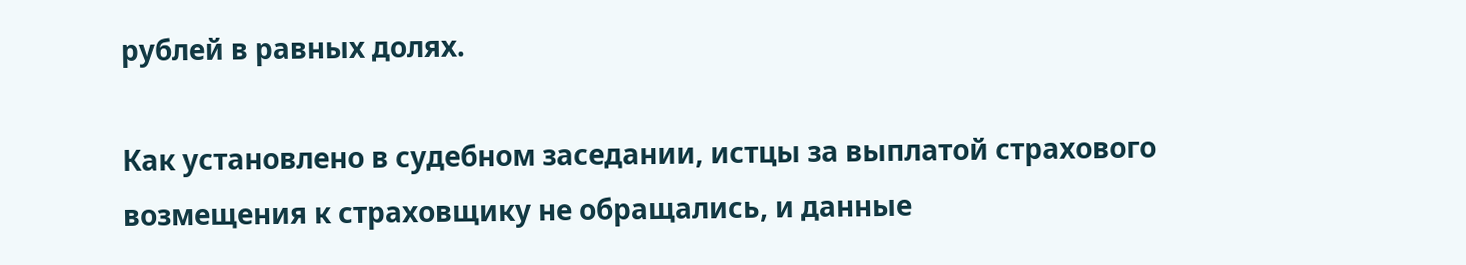рублей в равных долях.

Как установлено в судебном заседании, истцы за выплатой страхового возмещения к страховщику не обращались, и данные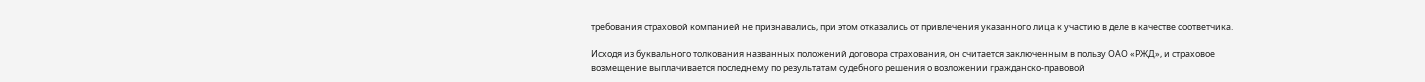требования страховой компанией не признавались, при этом отказались от привлечения указанного лица к участию в деле в качестве соответчика.

Исходя из буквального толкования названных положений договора страхования, он считается заключенным в пользу ОАО «РЖД», и страховое возмещение выплачивается последнему по результатам судебного решения о возложении гражданско-правовой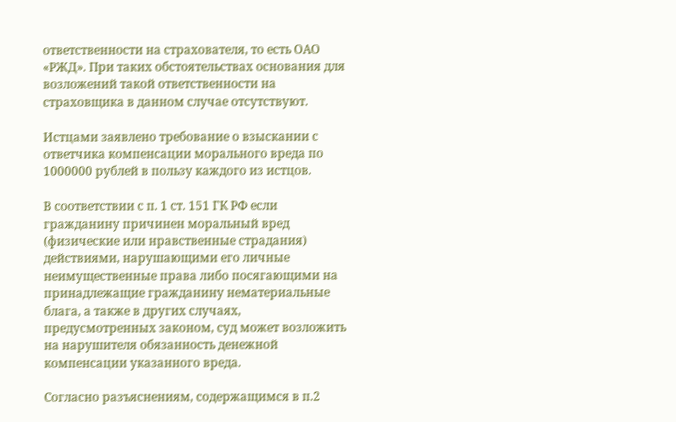ответственности на страхователя, то есть ОАО «РЖД». При таких обстоятельствах основания для возложений такой ответственности на страховщика в данном случае отсутствуют.

Истцами заявлено требование о взыскании с ответчика компенсации морального вреда по 1000000 рублей в пользу каждого из истцов.

В соответствии с п. 1 ст. 151 ГК РФ если гражданину причинен моральный вред (физические или нравственные страдания) действиями, нарушающими его личные неимущественные права либо посягающими на принадлежащие гражданину нематериальные блага, а также в других случаях, предусмотренных законом, суд может возложить на нарушителя обязанность денежной компенсации указанного вреда.

Согласно разъяснениям, содержащимся в п.2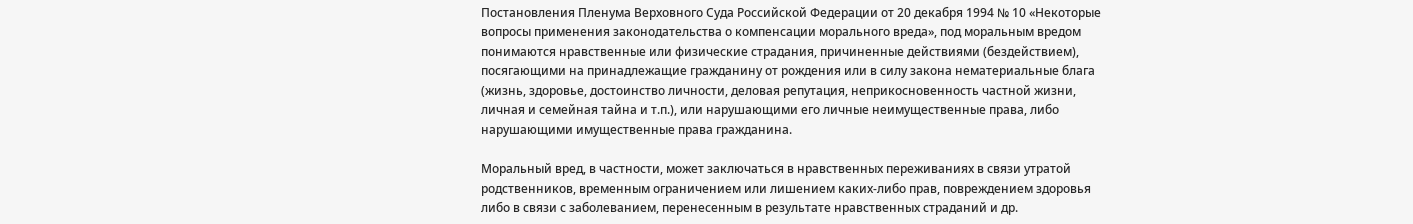Постановления Пленума Верховного Суда Российской Федерации от 20 декабря 1994 № 10 «Некоторые вопросы применения законодательства о компенсации морального вреда», под моральным вредом понимаются нравственные или физические страдания, причиненные действиями (бездействием), посягающими на принадлежащие гражданину от рождения или в силу закона нематериальные блага (жизнь, здоровье, достоинство личности, деловая репутация, неприкосновенность частной жизни, личная и семейная тайна и т.п.), или нарушающими его личные неимущественные права, либо нарушающими имущественные права гражданина.

Моральный вред, в частности, может заключаться в нравственных переживаниях в связи утратой родственников, временным ограничением или лишением каких-либо прав, повреждением здоровья либо в связи с заболеванием, перенесенным в результате нравственных страданий и др.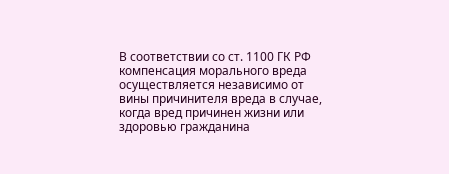В соответствии со ст. 1100 ГК РФ компенсация морального вреда осуществляется независимо от вины причинителя вреда в случае, когда вред причинен жизни или здоровью гражданина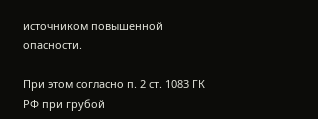источником повышенной опасности.

При этом согласно п. 2 ст. 1083 ГК РФ при грубой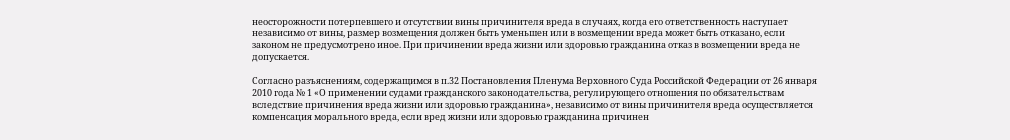неосторожности потерпевшего и отсутствии вины причинителя вреда в случаях, когда его ответственность наступает независимо от вины, размер возмещения должен быть уменьшен или в возмещении вреда может быть отказано, если законом не предусмотрено иное. При причинении вреда жизни или здоровью гражданина отказ в возмещении вреда не допускается.

Согласно разъяснениям, содержащимся в п.32 Постановления Пленума Верховного Суда Российской Федерации от 26 января 2010 года № 1 «О применении судами гражданского законодательства, регулирующего отношения по обязательствам вследствие причинения вреда жизни или здоровью гражданина», независимо от вины причинителя вреда осуществляется компенсация морального вреда, если вред жизни или здоровью гражданина причинен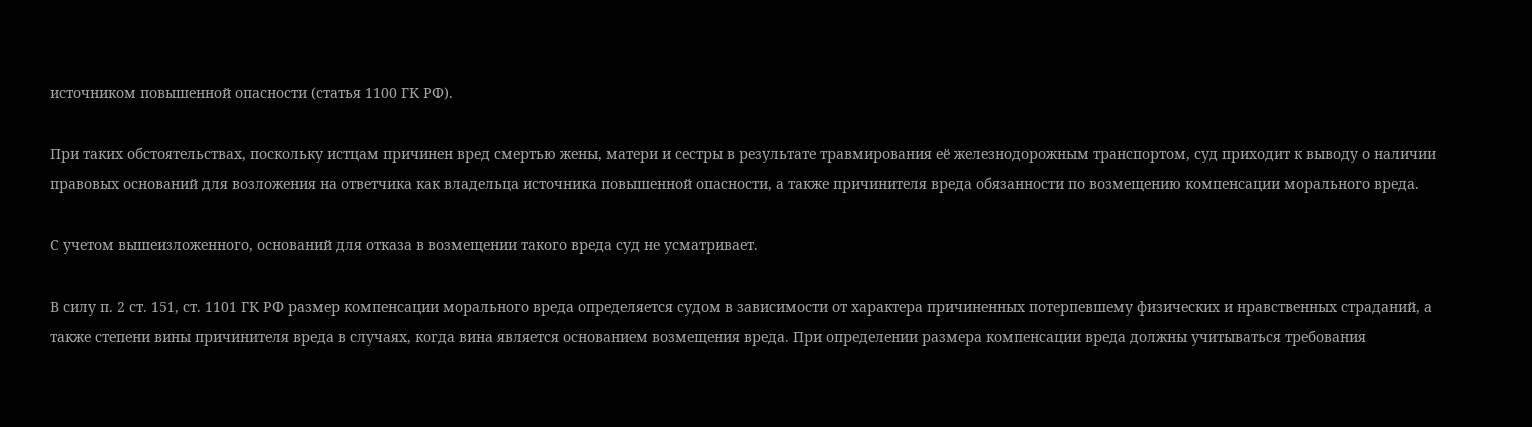источником повышенной опасности (статья 1100 ГК РФ).

При таких обстоятельствах, поскольку истцам причинен вред смертью жены, матери и сестры в результате травмирования её железнодорожным транспортом, суд приходит к выводу о наличии правовых оснований для возложения на ответчика как владельца источника повышенной опасности, а также причинителя вреда обязанности по возмещению компенсации морального вреда.

С учетом вышеизложенного, оснований для отказа в возмещении такого вреда суд не усматривает.

В силу п. 2 ст. 151, ст. 1101 ГК РФ размер компенсации морального вреда определяется судом в зависимости от характера причиненных потерпевшему физических и нравственных страданий, а также степени вины причинителя вреда в случаях, когда вина является основанием возмещения вреда. При определении размера компенсации вреда должны учитываться требования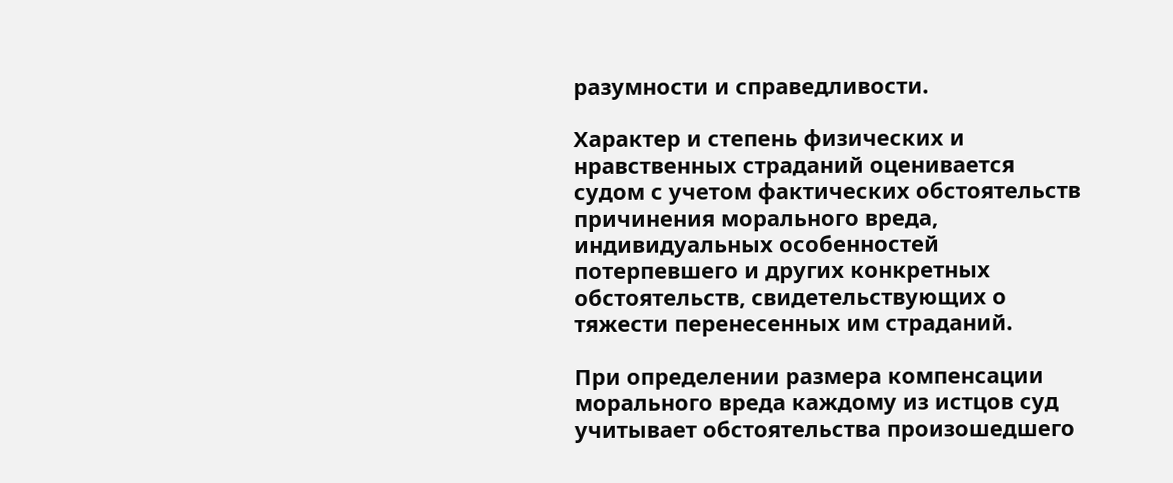разумности и справедливости.

Характер и степень физических и нравственных страданий оценивается судом с учетом фактических обстоятельств причинения морального вреда, индивидуальных особенностей потерпевшего и других конкретных обстоятельств, свидетельствующих о тяжести перенесенных им страданий.

При определении размера компенсации морального вреда каждому из истцов суд учитывает обстоятельства произошедшего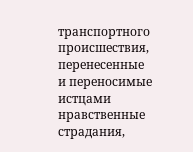транспортного происшествия, перенесенные и переносимые истцами нравственные страдания,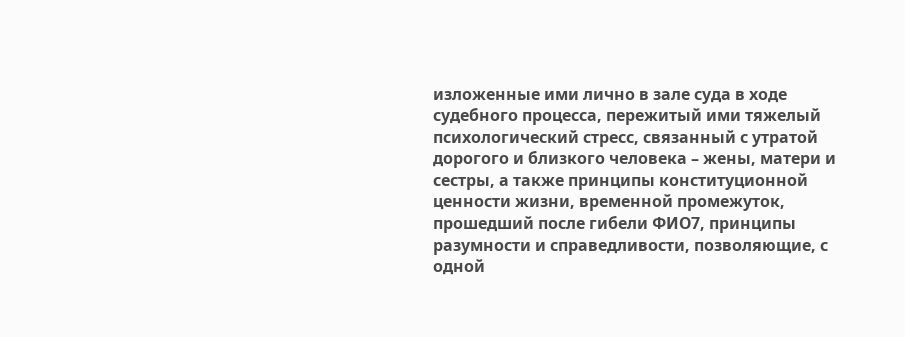изложенные ими лично в зале суда в ходе судебного процесса, пережитый ими тяжелый психологический стресс, связанный с утратой дорогого и близкого человека – жены, матери и сестры, а также принципы конституционной ценности жизни, временной промежуток, прошедший после гибели ФИО7, принципы разумности и справедливости, позволяющие, с одной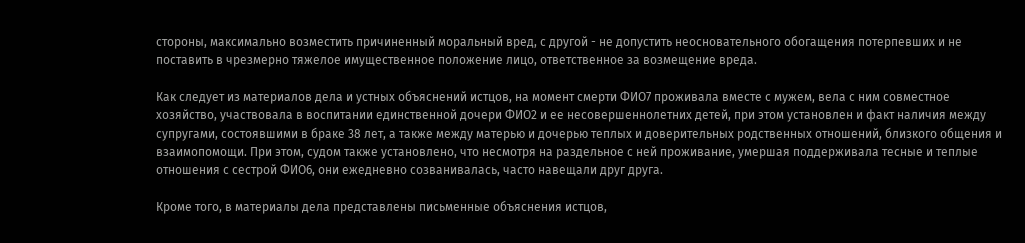стороны, максимально возместить причиненный моральный вред, с другой - не допустить неосновательного обогащения потерпевших и не поставить в чрезмерно тяжелое имущественное положение лицо, ответственное за возмещение вреда.

Как следует из материалов дела и устных объяснений истцов, на момент смерти ФИО7 проживала вместе с мужем, вела с ним совместное хозяйство, участвовала в воспитании единственной дочери ФИО2 и ее несовершеннолетних детей, при этом установлен и факт наличия между супругами, состоявшими в браке 38 лет, а также между матерью и дочерью теплых и доверительных родственных отношений, близкого общения и взаимопомощи. При этом, судом также установлено, что несмотря на раздельное с ней проживание, умершая поддерживала тесные и теплые отношения с сестрой ФИО6, они ежедневно созванивалась, часто навещали друг друга.

Кроме того, в материалы дела представлены письменные объяснения истцов,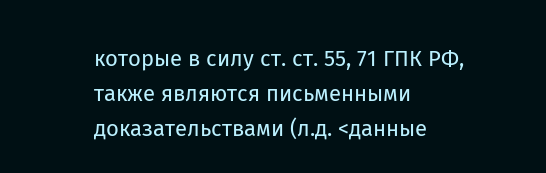которые в силу ст. ст. 55, 71 ГПК РФ, также являются письменными доказательствами (л.д. <данные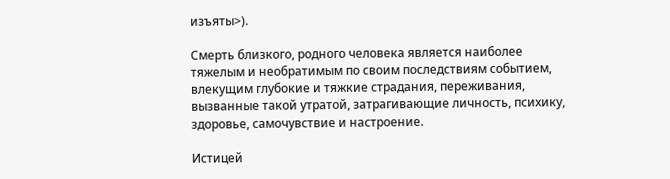изъяты>).

Смерть близкого, родного человека является наиболее тяжелым и необратимым по своим последствиям событием, влекущим глубокие и тяжкие страдания, переживания, вызванные такой утратой, затрагивающие личность, психику, здоровье, самочувствие и настроение.

Истицей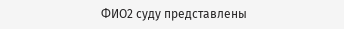ФИО2 суду представлены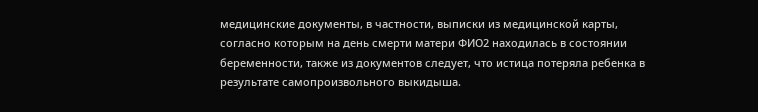медицинские документы, в частности, выписки из медицинской карты, согласно которым на день смерти матери ФИО2 находилась в состоянии беременности, также из документов следует, что истица потеряла ребенка в результате самопроизвольного выкидыша.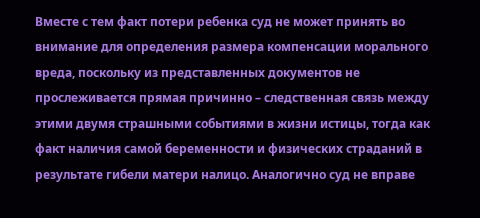Вместе с тем факт потери ребенка суд не может принять во внимание для определения размера компенсации морального вреда, поскольку из представленных документов не прослеживается прямая причинно – следственная связь между этими двумя страшными событиями в жизни истицы, тогда как факт наличия самой беременности и физических страданий в результате гибели матери налицо. Аналогично суд не вправе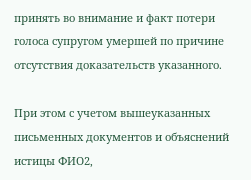принять во внимание и факт потери голоса супругом умершей по причине отсутствия доказательств указанного.

При этом с учетом вышеуказанных письменных документов и объяснений истицы ФИО2,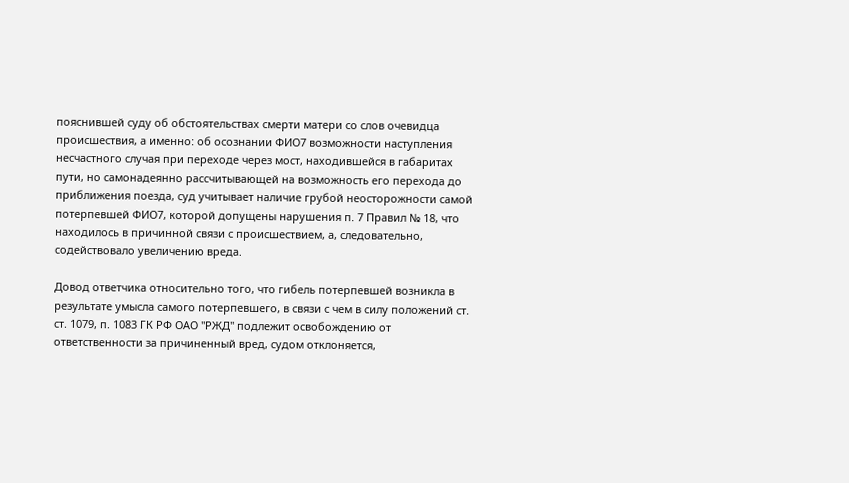пояснившей суду об обстоятельствах смерти матери со слов очевидца происшествия, а именно: об осознании ФИО7 возможности наступления несчастного случая при переходе через мост, находившейся в габаритах пути, но самонадеянно рассчитывающей на возможность его перехода до приближения поезда, суд учитывает наличие грубой неосторожности самой потерпевшей ФИО7, которой допущены нарушения п. 7 Правил № 18, что находилось в причинной связи с происшествием, а, следовательно, содействовало увеличению вреда.

Довод ответчика относительно того, что гибель потерпевшей возникла в результате умысла самого потерпевшего, в связи с чем в силу положений ст. ст. 1079, п. 1083 ГК РФ ОАО "РЖД" подлежит освобождению от ответственности за причиненный вред, судом отклоняется,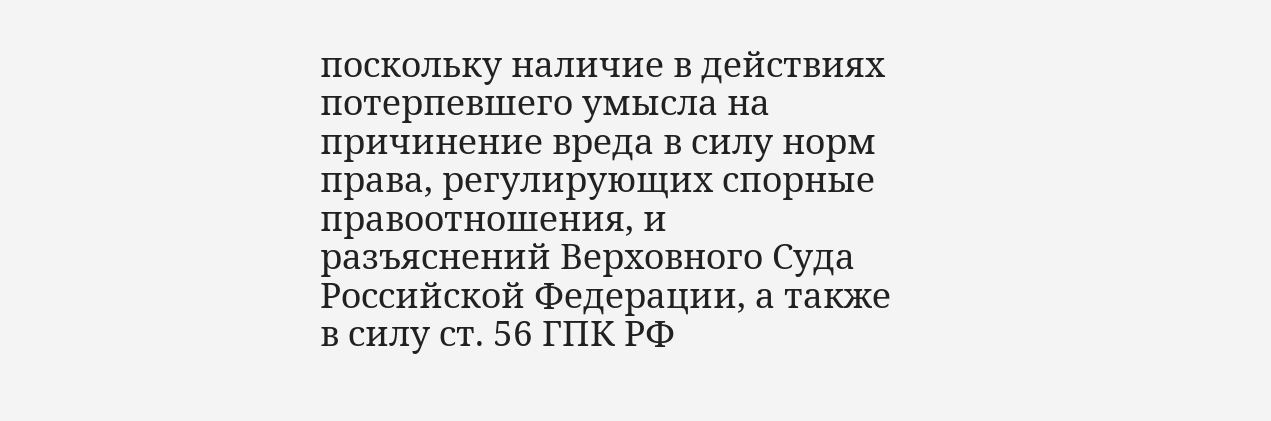поскольку наличие в действиях потерпевшего умысла на причинение вреда в силу норм права, регулирующих спорные правоотношения, и разъяснений Верховного Суда Российской Федерации, а также в силу ст. 56 ГПК РФ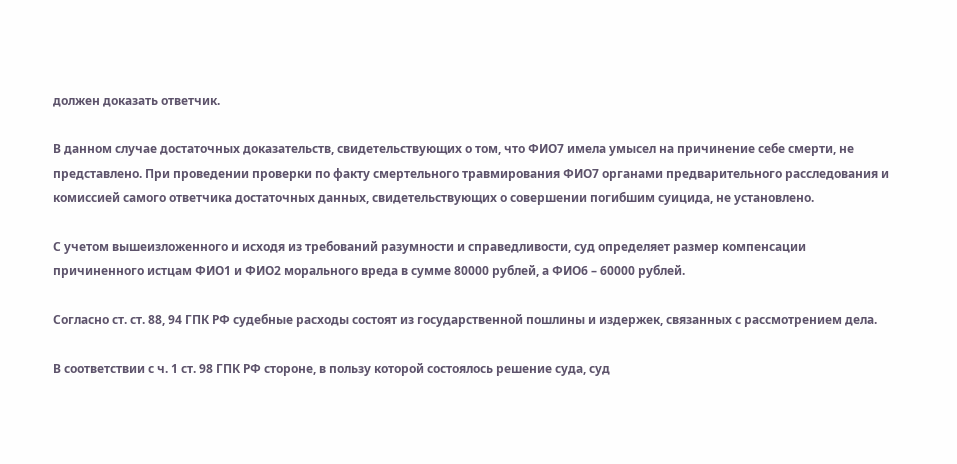должен доказать ответчик.

В данном случае достаточных доказательств, свидетельствующих о том, что ФИО7 имела умысел на причинение себе смерти, не представлено. При проведении проверки по факту смертельного травмирования ФИО7 органами предварительного расследования и комиссией самого ответчика достаточных данных, свидетельствующих о совершении погибшим суицида, не установлено.

С учетом вышеизложенного и исходя из требований разумности и справедливости, суд определяет размер компенсации причиненного истцам ФИО1 и ФИО2 морального вреда в сумме 80000 рублей, а ФИО6 – 60000 рублей.

Согласно ст. ст. 88, 94 ГПК РФ судебные расходы состоят из государственной пошлины и издержек, связанных с рассмотрением дела.

В соответствии с ч. 1 ст. 98 ГПК РФ стороне, в пользу которой состоялось решение суда, суд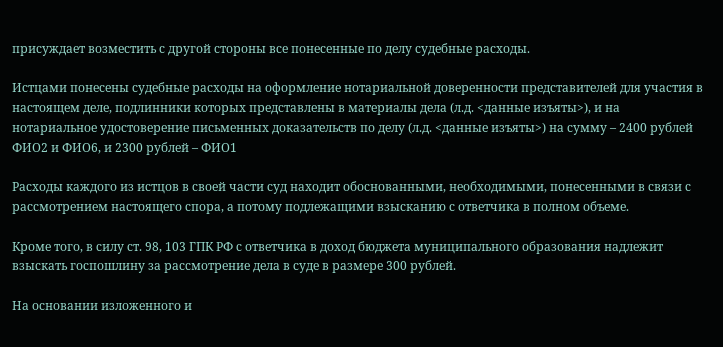присуждает возместить с другой стороны все понесенные по делу судебные расходы.

Истцами понесены судебные расходы на оформление нотариальной доверенности представителей для участия в настоящем деле, подлинники которых представлены в материалы дела (л.д. <данные изъяты>), и на нотариальное удостоверение письменных доказательств по делу (л.д. <данные изъяты>) на сумму – 2400 рублей ФИО2 и ФИО6, и 2300 рублей – ФИО1

Расходы каждого из истцов в своей части суд находит обоснованными, необходимыми, понесенными в связи с рассмотрением настоящего спора, а потому подлежащими взысканию с ответчика в полном объеме.

Кроме того, в силу ст. 98, 103 ГПК РФ с ответчика в доход бюджета муниципального образования надлежит взыскать госпошлину за рассмотрение дела в суде в размере 300 рублей.

На основании изложенного и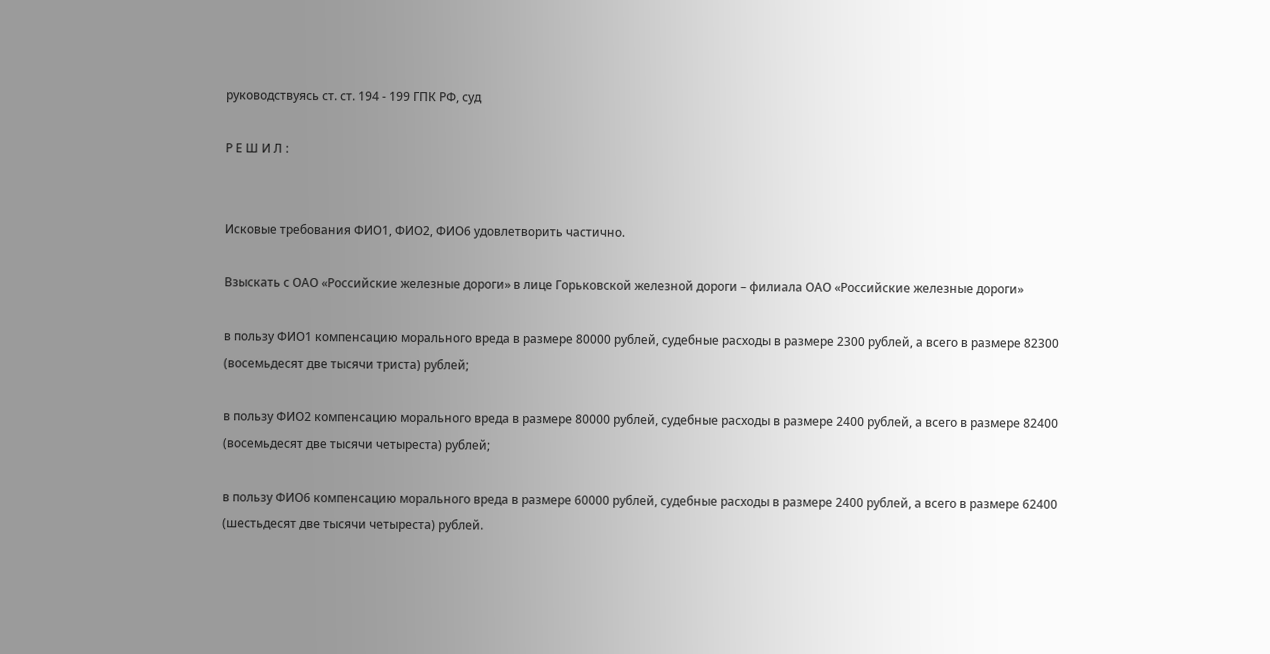руководствуясь ст. ст. 194 - 199 ГПК РФ, суд

Р Е Ш И Л :


Исковые требования ФИО1, ФИО2, ФИО6 удовлетворить частично.

Взыскать с ОАО «Российские железные дороги» в лице Горьковской железной дороги – филиала ОАО «Российские железные дороги»

в пользу ФИО1 компенсацию морального вреда в размере 80000 рублей, судебные расходы в размере 2300 рублей, а всего в размере 82300 (восемьдесят две тысячи триста) рублей;

в пользу ФИО2 компенсацию морального вреда в размере 80000 рублей, судебные расходы в размере 2400 рублей, а всего в размере 82400 (восемьдесят две тысячи четыреста) рублей;

в пользу ФИО6 компенсацию морального вреда в размере 60000 рублей, судебные расходы в размере 2400 рублей, а всего в размере 62400 (шестьдесят две тысячи четыреста) рублей.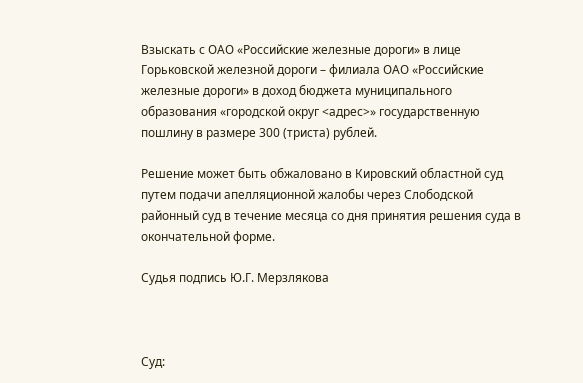Взыскать с ОАО «Российские железные дороги» в лице Горьковской железной дороги – филиала ОАО «Российские железные дороги» в доход бюджета муниципального образования «городской округ <адрес>» государственную пошлину в размере 300 (триста) рублей.

Решение может быть обжаловано в Кировский областной суд путем подачи апелляционной жалобы через Слободской районный суд в течение месяца со дня принятия решения суда в окончательной форме.

Судья подпись Ю.Г. Мерзлякова



Суд: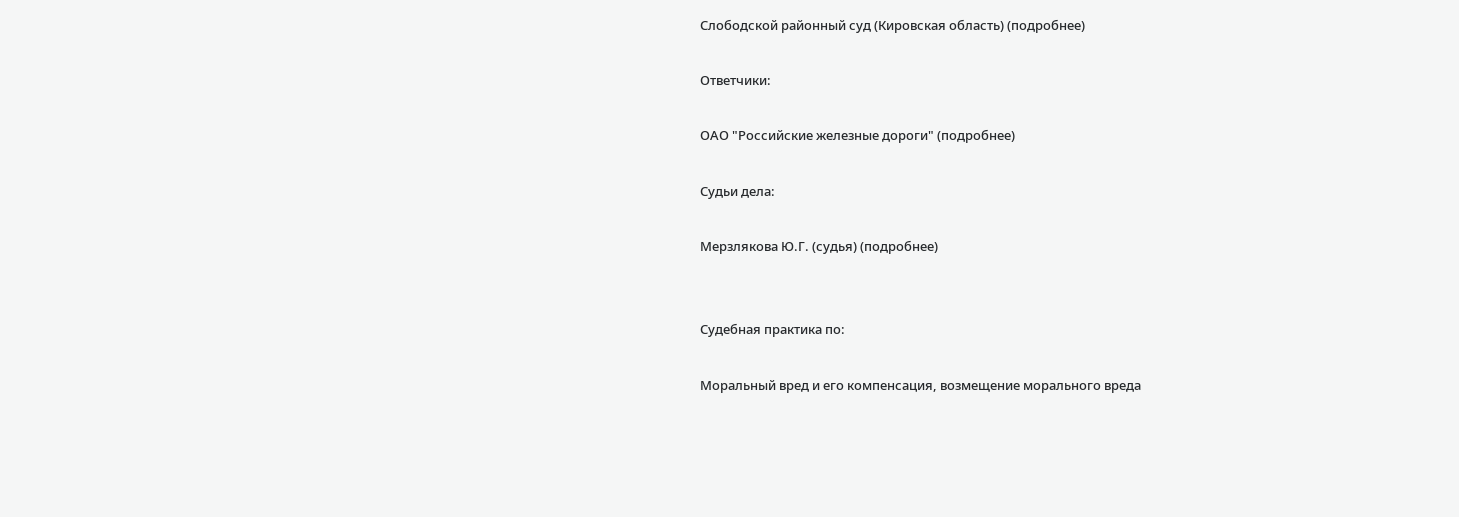Слободской районный суд (Кировская область) (подробнее)

Ответчики:

ОАО "Российские железные дороги" (подробнее)

Судьи дела:

Мерзлякова Ю.Г. (судья) (подробнее)


Судебная практика по:

Моральный вред и его компенсация, возмещение морального вреда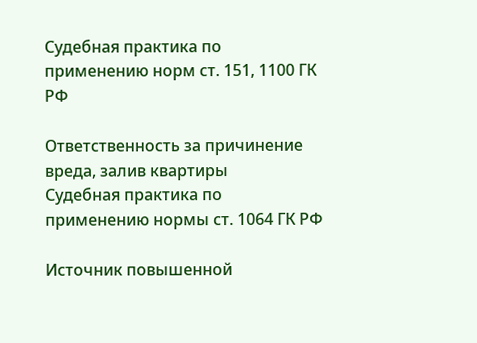Судебная практика по применению норм ст. 151, 1100 ГК РФ

Ответственность за причинение вреда, залив квартиры
Судебная практика по применению нормы ст. 1064 ГК РФ

Источник повышенной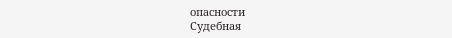опасности
Судебная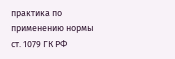практика по применению нормы ст. 1079 ГК РФ